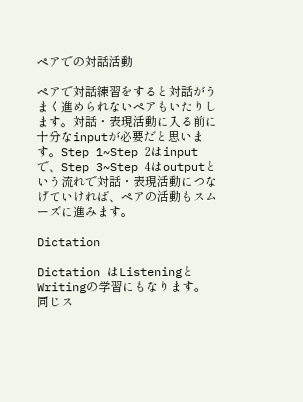ペアでの対話活動

ペアで対話練習をすると対話がうまく進められないペアもいたりします。対話・表現活動に入る前に十分なinputが必要だと思います。Step 1~Step 2はinputで、Step 3~Step 4はoutputという流れで対話・表現活動につなげていければ、ペアの活動もスムーズに進みます。

Dictation

Dictation はListeningとWritingの学習にもなります。同じス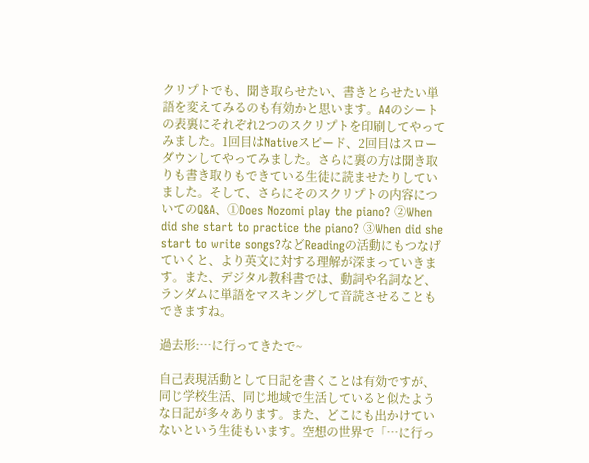クリプトでも、聞き取らせたい、書きとらせたい単語を変えてみるのも有効かと思います。A4のシートの表裏にそれぞれ2つのスクリプトを印刷してやってみました。1回目はNativeスピード、2回目はスローダウンしてやってみました。さらに裏の方は聞き取りも書き取りもできている生徒に読ませたりしていました。そして、さらにそのスクリプトの内容についてのQ&A、①Does Nozomi play the piano? ②When did she start to practice the piano? ③When did she start to write songs?などReadingの活動にもつなげていくと、より英文に対する理解が深まっていきます。また、デジタル教科書では、動詞や名詞など、ランダムに単語をマスキングして音読させることもできますね。

過去形:…に行ってきたで~

自己表現活動として日記を書くことは有効ですが、同じ学校生活、同じ地域で生活していると似たような日記が多々あります。また、どこにも出かけていないという生徒もいます。空想の世界で「…に行っ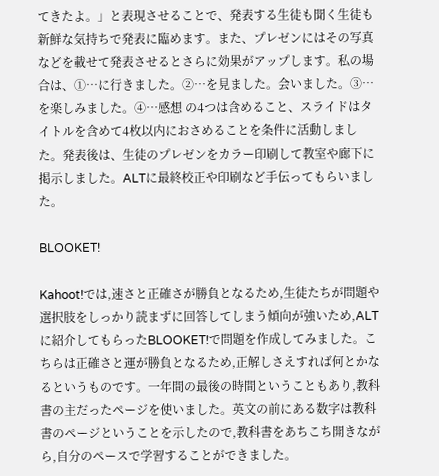てきたよ。」と表現させることで、発表する生徒も聞く生徒も新鮮な気持ちで発表に臨めます。また、プレゼンにはその写真などを載せて発表させるとさらに効果がアップします。私の場合は、①…に行きました。②…を見ました。会いました。③…を楽しみました。④…感想 の4つは含めること、スライドはタイトルを含めて4枚以内におさめることを条件に活動しました。発表後は、生徒のプレゼンをカラー印刷して教室や廊下に掲示しました。ALTに最終校正や印刷など手伝ってもらいました。

BLOOKET!

Kahoot!では,速さと正確さが勝負となるため,生徒たちが問題や選択肢をしっかり読まずに回答してしまう傾向が強いため,ALTに紹介してもらったBLOOKET!で問題を作成してみました。こちらは正確さと運が勝負となるため,正解しさえすれば何とかなるというものです。一年間の最後の時間ということもあり,教科書の主だったページを使いました。英文の前にある数字は教科書のページということを示したので,教科書をあちこち開きながら,自分のペースで学習することができました。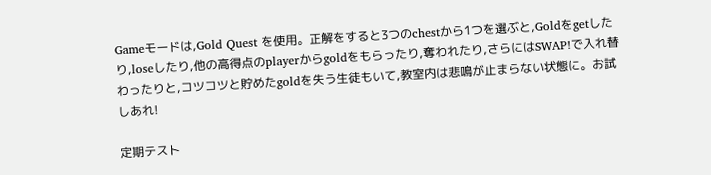Gameモードは,Gold Quest を使用。正解をすると3つのchestから1つを選ぶと,Goldをgetしたり,loseしたり,他の高得点のplayerからgoldをもらったり,奪われたり,さらにはSWAP!で入れ替わったりと,コツコツと貯めたgoldを失う生徒もいて,教室内は悲鳴が止まらない状態に。お試しあれ!

定期テスト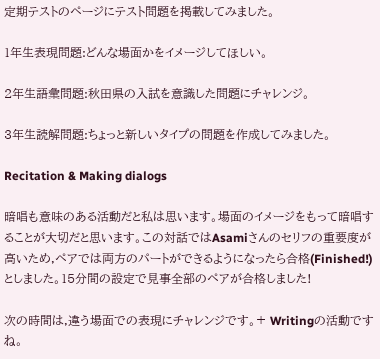定期テストのページにテスト問題を掲載してみました。

1年生表現問題:どんな場面かをイメージしてほしい。

2年生語彙問題:秋田県の入試を意識した問題にチャレンジ。

3年生読解問題:ちょっと新しいタイプの問題を作成してみました。

Recitation & Making dialogs

暗唱も意味のある活動だと私は思います。場面のイメージをもって暗唱することが大切だと思います。この対話ではAsamiさんのセリフの重要度が高いため,ペアでは両方のパートができるようになったら合格(Finished!)としました。15分間の設定で見事全部のペアが合格しました!

次の時間は,違う場面での表現にチャレンジです。+ Writingの活動ですね。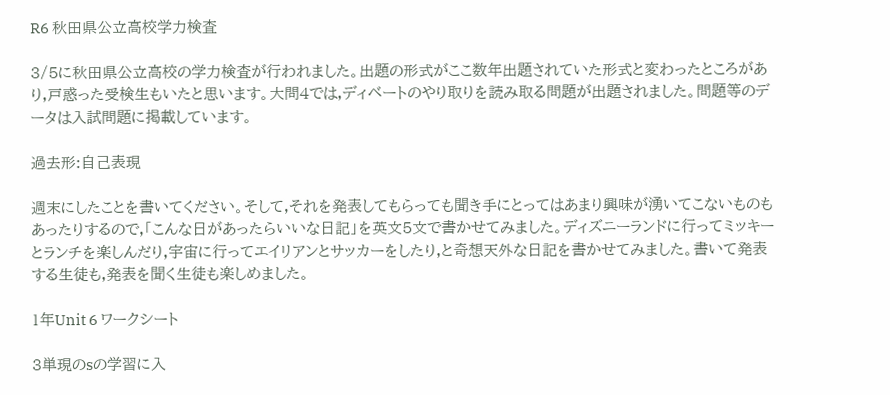R6 秋田県公立高校学力検査

3/5に秋田県公立高校の学力検査が行われました。出題の形式がここ数年出題されていた形式と変わったところがあり,戸惑った受検生もいたと思います。大問4では,ディベートのやり取りを読み取る問題が出題されました。問題等のデータは入試問題に掲載しています。

過去形:自己表現

週末にしたことを書いてください。そして,それを発表してもらっても聞き手にとってはあまり興味が湧いてこないものもあったりするので,「こんな日があったらいいな日記」を英文5文で書かせてみました。ディズニーランドに行ってミッキーとランチを楽しんだり,宇宙に行ってエイリアンとサッカーをしたり,と奇想天外な日記を書かせてみました。書いて発表する生徒も,発表を聞く生徒も楽しめました。

1年Unit 6 ワークシート

3単現のsの学習に入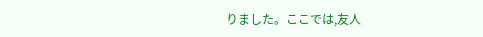りました。ここでは,友人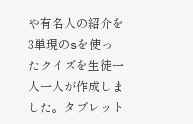や有名人の紹介を3単現のsを使ったクイズを生徒一人一人が作成しました。タブレット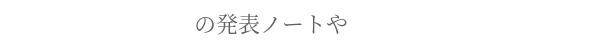の発表ノートや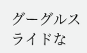グーグルスライドな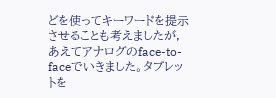どを使ってキーワードを提示させることも考えましたが,あえてアナログのface-to-faceでいきました。タブレットを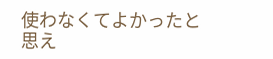使わなくてよかったと思え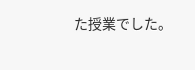た授業でした。